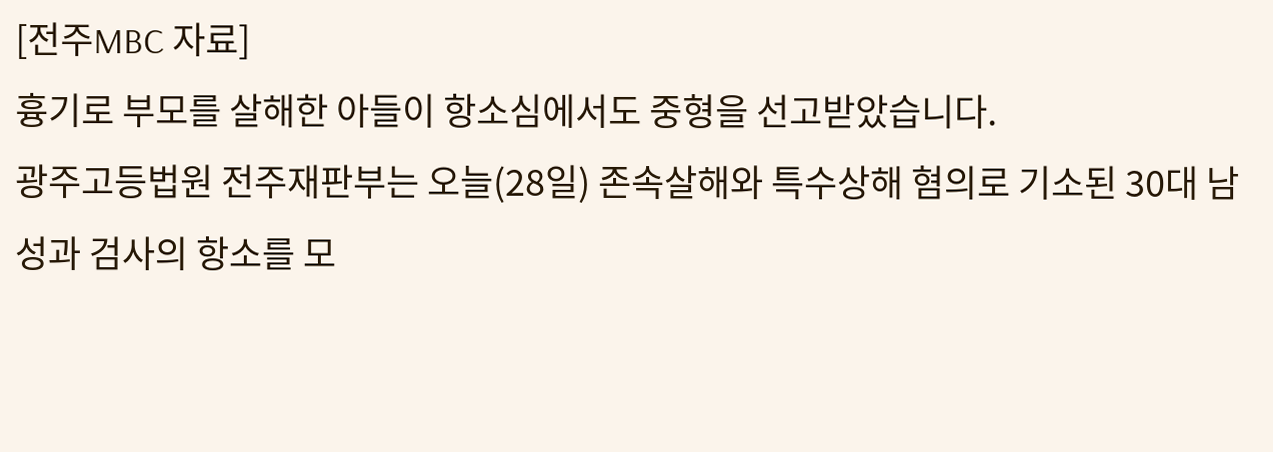[전주MBC 자료]
흉기로 부모를 살해한 아들이 항소심에서도 중형을 선고받았습니다.
광주고등법원 전주재판부는 오늘(28일) 존속살해와 특수상해 혐의로 기소된 30대 남성과 검사의 항소를 모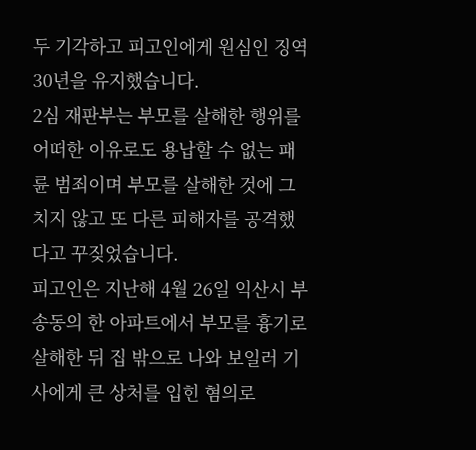두 기각하고 피고인에게 원심인 징역 30년을 유지했습니다.
2심 재판부는 부모를 살해한 행위를 어떠한 이유로도 용납할 수 없는 패륜 범죄이며 부모를 살해한 것에 그치지 않고 또 다른 피해자를 공격했다고 꾸짖었습니다.
피고인은 지난해 4월 26일 익산시 부송동의 한 아파트에서 부모를 흉기로 살해한 뒤 집 밖으로 나와 보일러 기사에게 큰 상처를 입힌 혐의로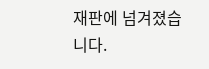재판에 넘겨졌습니다.